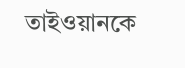তাইওয়ানকে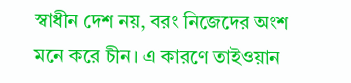স্বাধীন দেশ নয়, বরং নিজেদের অংশ মনে করে চীন। এ কারণে তাইওয়ান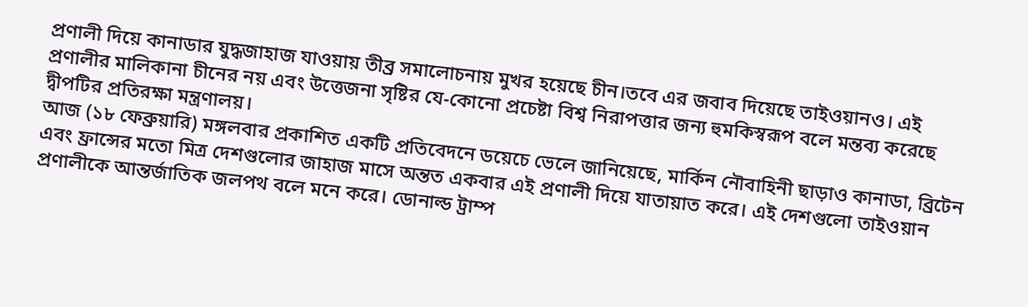প্রণালী দিয়ে কানাডার যুদ্ধজাহাজ যাওয়ায় তীব্র সমালোচনায় মুখর হয়েছে চীন।তবে এর জবাব দিয়েছে তাইওয়ানও। এই প্রণালীর মালিকানা চীনের নয় এবং উত্তেজনা সৃষ্টির যে-কোনো প্রচেষ্টা বিশ্ব নিরাপত্তার জন্য হুমকিস্বরূপ বলে মন্তব্য করেছে দ্বীপটির প্রতিরক্ষা মন্ত্রণালয়।
আজ (১৮ ফেব্রুয়ারি) মঙ্গলবার প্রকাশিত একটি প্রতিবেদনে ডয়েচে ভেলে জানিয়েছে, মার্কিন নৌবাহিনী ছাড়াও কানাডা, ব্রিটেন এবং ফ্রান্সের মতো মিত্র দেশগুলোর জাহাজ মাসে অন্তত একবার এই প্রণালী দিয়ে যাতায়াত করে। এই দেশগুলো তাইওয়ান প্রণালীকে আন্তর্জাতিক জলপথ বলে মনে করে। ডোনাল্ড ট্রাম্প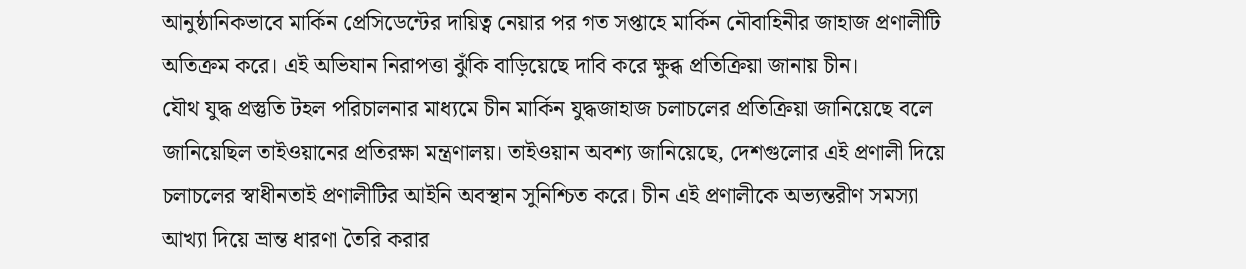আনুষ্ঠানিকভাবে মার্কিন প্রেসিডেন্টের দায়িত্ব নেয়ার পর গত সপ্তাহে মার্কিন নৌবাহিনীর জাহাজ প্রণালীটি অতিক্রম করে। এই অভিযান নিরাপত্তা ঝুঁকি বাড়িয়েছে দাবি করে ক্ষুব্ধ প্রতিক্রিয়া জানায় চীন।
যৌথ যুদ্ধ প্রস্তুতি টহল পরিচালনার মাধ্যমে চীন মার্কিন যুদ্ধজাহাজ চলাচলের প্রতিক্রিয়া জানিয়েছে বলে জানিয়েছিল তাইওয়ানের প্রতিরক্ষা মন্ত্রণালয়। তাইওয়ান অবশ্য জানিয়েছে, দেশগুলোর এই প্রণালী দিয়ে চলাচলের স্বাধীনতাই প্রণালীটির আইনি অবস্থান সুনিশ্চিত করে। চীন এই প্রণালীকে অভ্যন্তরীণ সমস্যা আখ্যা দিয়ে ভ্রান্ত ধারণা তৈরি করার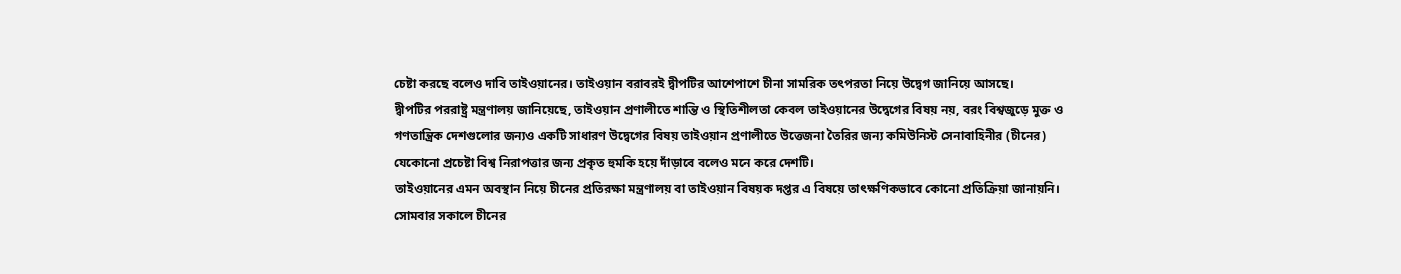চেষ্টা করছে বলেও দাবি তাইওয়ানের। তাইওয়ান বরাবরই দ্বীপটির আশেপাশে চীনা সামরিক তৎপরতা নিয়ে উদ্বেগ জানিয়ে আসছে।
দ্বীপটির পররাষ্ট্র মন্ত্রণালয় জানিয়েছে, তাইওয়ান প্রণালীতে শান্তি ও স্থিতিশীলতা কেবল তাইওয়ানের উদ্বেগের বিষয় নয়, বরং বিশ্বজুড়ে মুক্ত ও গণতান্ত্রিক দেশগুলোর জন্যও একটি সাধারণ উদ্বেগের বিষয় তাইওয়ান প্রণালীতে উত্তেজনা তৈরির জন্য কমিউনিস্ট সেনাবাহিনীর (চীনের) যেকোনো প্রচেষ্টা বিশ্ব নিরাপত্তার জন্য প্রকৃত হুমকি হয়ে দাঁড়াবে বলেও মনে করে দেশটি।
তাইওয়ানের এমন অবস্থান নিয়ে চীনের প্রতিরক্ষা মন্ত্রণালয় বা তাইওয়ান বিষয়ক দপ্তর এ বিষয়ে তাৎক্ষণিকভাবে কোনো প্রতিক্রিয়া জানায়নি। সোমবার সকালে চীনের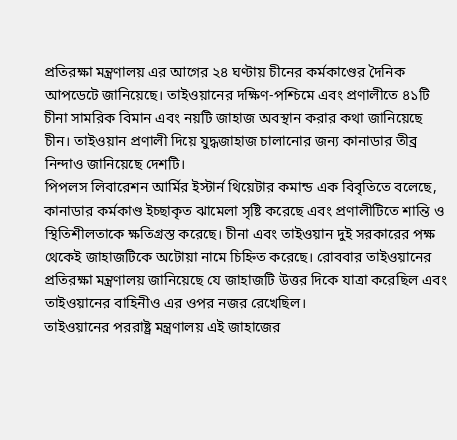প্রতিরক্ষা মন্ত্রণালয় এর আগের ২৪ ঘণ্টায় চীনের কর্মকাণ্ডের দৈনিক আপডেটে জানিয়েছে। তাইওয়ানের দক্ষিণ-পশ্চিমে এবং প্রণালীতে ৪১টি চীনা সামরিক বিমান এবং নয়টি জাহাজ অবস্থান করার কথা জানিয়েছে চীন। তাইওয়ান প্রণালী দিয়ে যুদ্ধজাহাজ চালানোর জন্য কানাডার তীব্র নিন্দাও জানিয়েছে দেশটি।
পিপলস লিবারেশন আর্মির ইস্টার্ন থিয়েটার কমান্ড এক বিবৃতিতে বলেছে, কানাডার কর্মকাণ্ড ইচ্ছাকৃত ঝামেলা সৃষ্টি করেছে এবং প্রণালীটিতে শান্তি ও স্থিতিশীলতাকে ক্ষতিগ্রস্ত করেছে। চীনা এবং তাইওয়ান দুই সরকারের পক্ষ থেকেই জাহাজটিকে অটোয়া নামে চিহ্নিত করেছে। রোববার তাইওয়ানের প্রতিরক্ষা মন্ত্রণালয় জানিয়েছে যে জাহাজটি উত্তর দিকে যাত্রা করেছিল এবং তাইওয়ানের বাহিনীও এর ওপর নজর রেখেছিল।
তাইওয়ানের পররাষ্ট্র মন্ত্রণালয় এই জাহাজের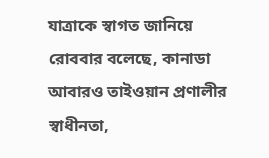যাত্রাকে স্বাগত জানিয়ে রোববার বলেছে, কানাডা আবারও তাইওয়ান প্রণালীর স্বাধীনতা,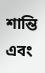শান্তি এবং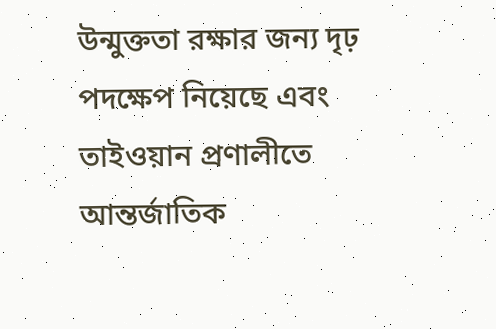উন্মুক্ততা রক্ষার জন্য দৃঢ় পদক্ষেপ নিয়েছে এবং তাইওয়ান প্রণালীতে আন্তর্জাতিক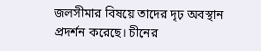জলসীমার বিষয়ে তাদের দৃঢ় অবস্থান প্রদর্শন করেছে। চীনের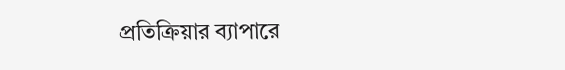প্রতিক্রিয়ার ব্যাপারে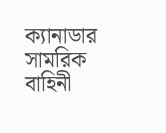ক্যানাডার সামরিক বাহিনী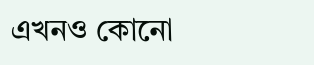এখনও কোনো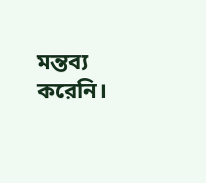মন্তব্য করেনি।